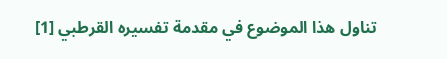تناول هذا الموضوع في مقدمة تفسيره القرطبي [1]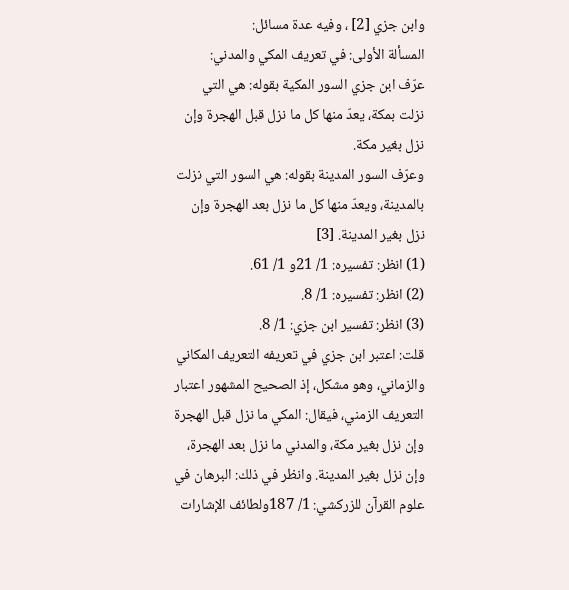وابن جزي [2] ، وفيه عدة مسائل:
المسألة الأولى: في تعريف المكي والمدني:
عرّف ابن جزي السور المكية بقوله: هي التي نزلت بمكة، يعدّ منها كل ما نزل قبل الهجرة وإن نزل بغير مكة.
وعرّف السور المدينة بقوله: هي السور التي نزلت بالمدينة، ويعدّ منها كل ما نزل بعد الهجرة وإن نزل بغير المدينة. [3]
(1) انظر: تفسيره: 1/ 21و 1/ 61.
(2) انظر: تفسيره: 1/ 8.
(3) انظر: تفسير ابن جزي: 1/ 8.
قلت: اعتبر ابن جزي في تعريفه التعريف المكاني والزماني، وهو مشكل، إذ الصحيح المشهور اعتبار التعريف الزمني، فيقال: المكي ما نزل قبل الهجرة وإن نزل بغير مكة، والمدني ما نزل بعد الهجرة، وإن نزل بغير المدينة. وانظر في ذلك: البرهان في علوم القرآن للزركشي: 1/ 187ولطائف الإشارات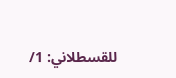للقسطلاني: 1/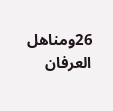26ومناهل العرفان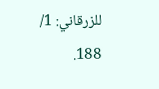للزرقاني: 1/ 188.